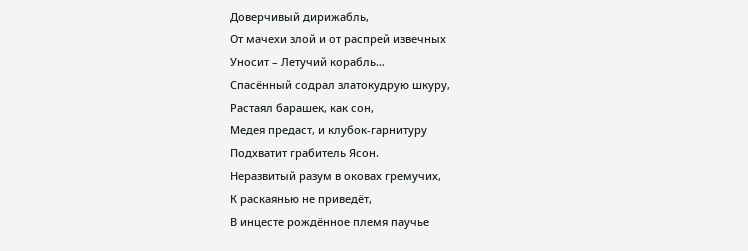Доверчивый дирижабль,
От мачехи злой и от распрей извечных
Уносит – Летучий корабль…
Спасённый содрал златокудрую шкуру,
Растаял барашек, как сон,
Медея предаст, и клубок-гарнитуру
Подхватит грабитель Ясон.
Неразвитый разум в оковах гремучих,
К раскаянью не приведёт,
В инцесте рождённое племя паучье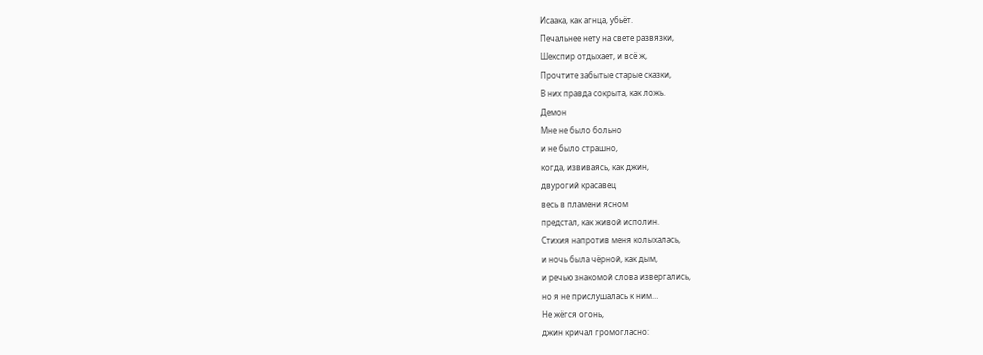Исаака, как агнца, убьёт.
Печальнее нету на свете развязки,
Шекспир отдыхает, и всё ж,
Прочтите забытые старые сказки,
В них правда сокрыта, как ложь.
Демон
Мне не было больно
и не было страшно,
когда, извиваясь, как джин,
двурогий красавец
весь в пламени ясном
предстал, как живой исполин.
Стихия напротив меня колыхалась,
и ночь была чёрной, как дым,
и речью знакомой слова извергались,
но я не прислушалась к ним…
Не жёгся огонь,
джин кричал громогласно: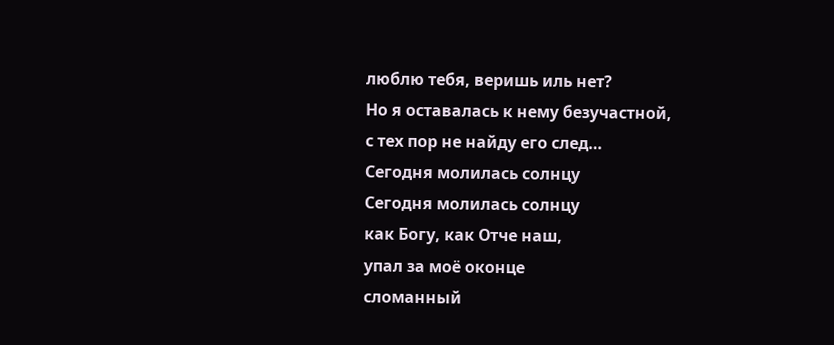люблю тебя, веришь иль нет?
Но я оставалась к нему безучастной,
с тех пор не найду его след…
Сегодня молилась солнцу
Сегодня молилась солнцу
как Богу, как Отче наш,
упал за моё оконце
сломанный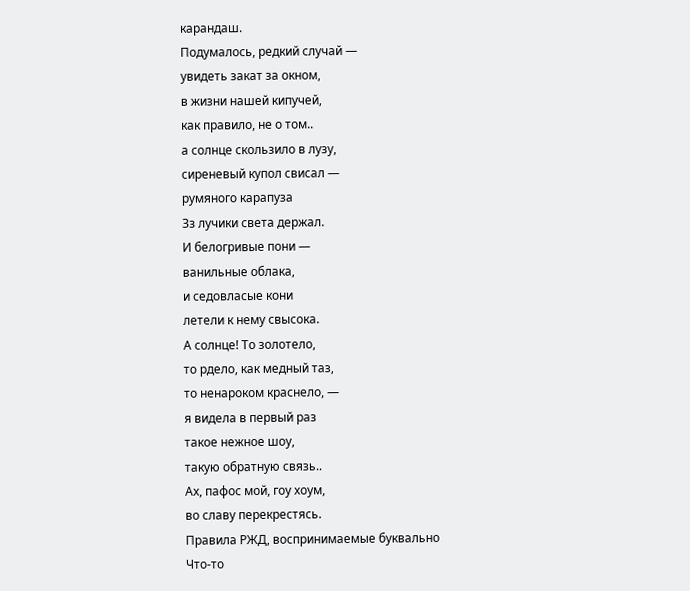карандаш.
Подумалось, редкий случай —
увидеть закат за окном,
в жизни нашей кипучей,
как правило, не о том..
а солнце скользило в лузу,
сиреневый купол свисал —
румяного карапуза
Зз лучики света держал.
И белогривые пони —
ванильные облака,
и седовласые кони
летели к нему свысока.
А солнце! То золотело,
то рдело, как медный таз,
то ненароком краснело, —
я видела в первый раз
такое нежное шоу,
такую обратную связь..
Ах, пафос мой, гоу хоум,
во славу перекрестясь.
Правила РЖД, воспринимаемые буквально
Что-то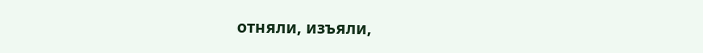отняли, изъяли,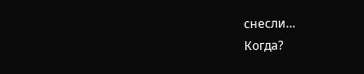снесли…
Когда?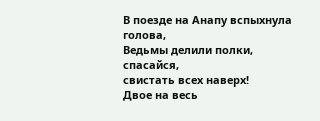В поезде на Анапу вспыхнула голова,
Ведьмы делили полки, спасайся,
свистать всех наверх!
Двое на весь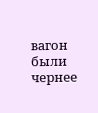вагон были чернее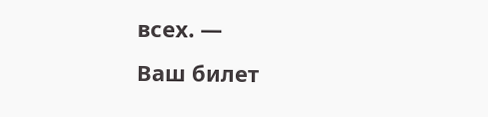всех. —
Ваш билет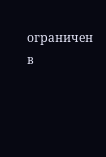ограничен в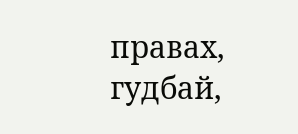правах,
гудбай,